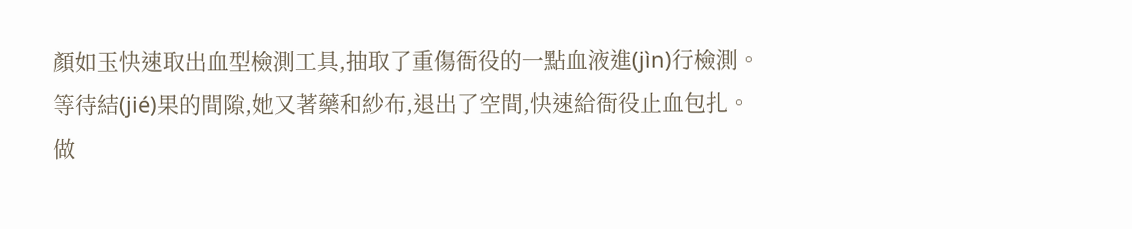顏如玉快速取出血型檢測工具,抽取了重傷衙役的一點血液進(jìn)行檢測。
等待結(jié)果的間隙,她又著藥和紗布,退出了空間,快速給衙役止血包扎。
做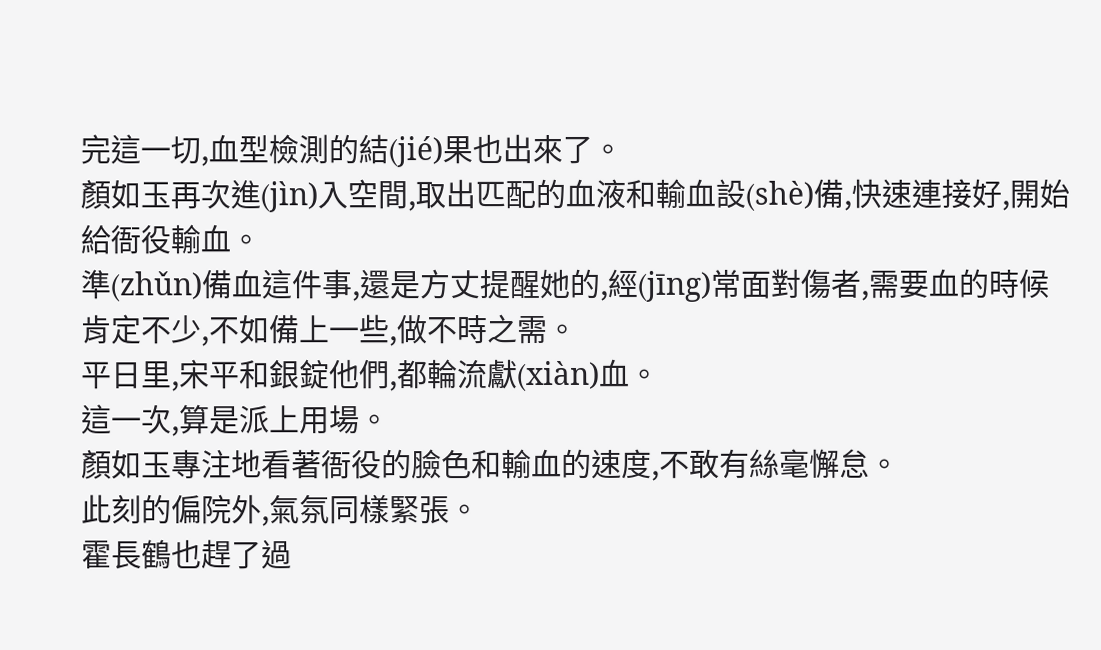完這一切,血型檢測的結(jié)果也出來了。
顏如玉再次進(jìn)入空間,取出匹配的血液和輸血設(shè)備,快速連接好,開始給衙役輸血。
準(zhǔn)備血這件事,還是方丈提醒她的,經(jīng)常面對傷者,需要血的時候肯定不少,不如備上一些,做不時之需。
平日里,宋平和銀錠他們,都輪流獻(xiàn)血。
這一次,算是派上用場。
顏如玉專注地看著衙役的臉色和輸血的速度,不敢有絲毫懈怠。
此刻的偏院外,氣氛同樣緊張。
霍長鶴也趕了過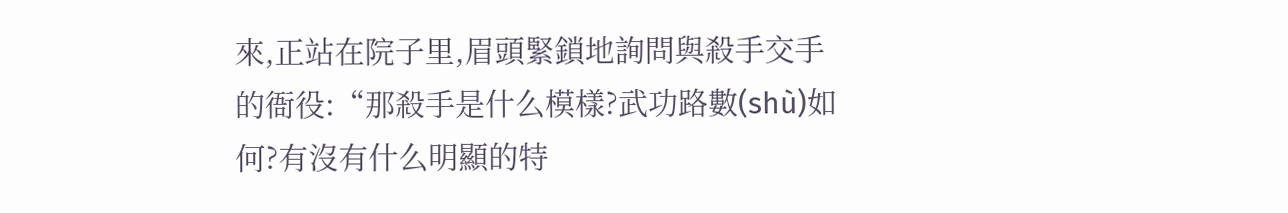來,正站在院子里,眉頭緊鎖地詢問與殺手交手的衙役:“那殺手是什么模樣?武功路數(shù)如何?有沒有什么明顯的特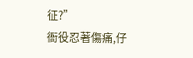征?”
衙役忍著傷痛,仔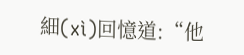細(xì)回憶道:“他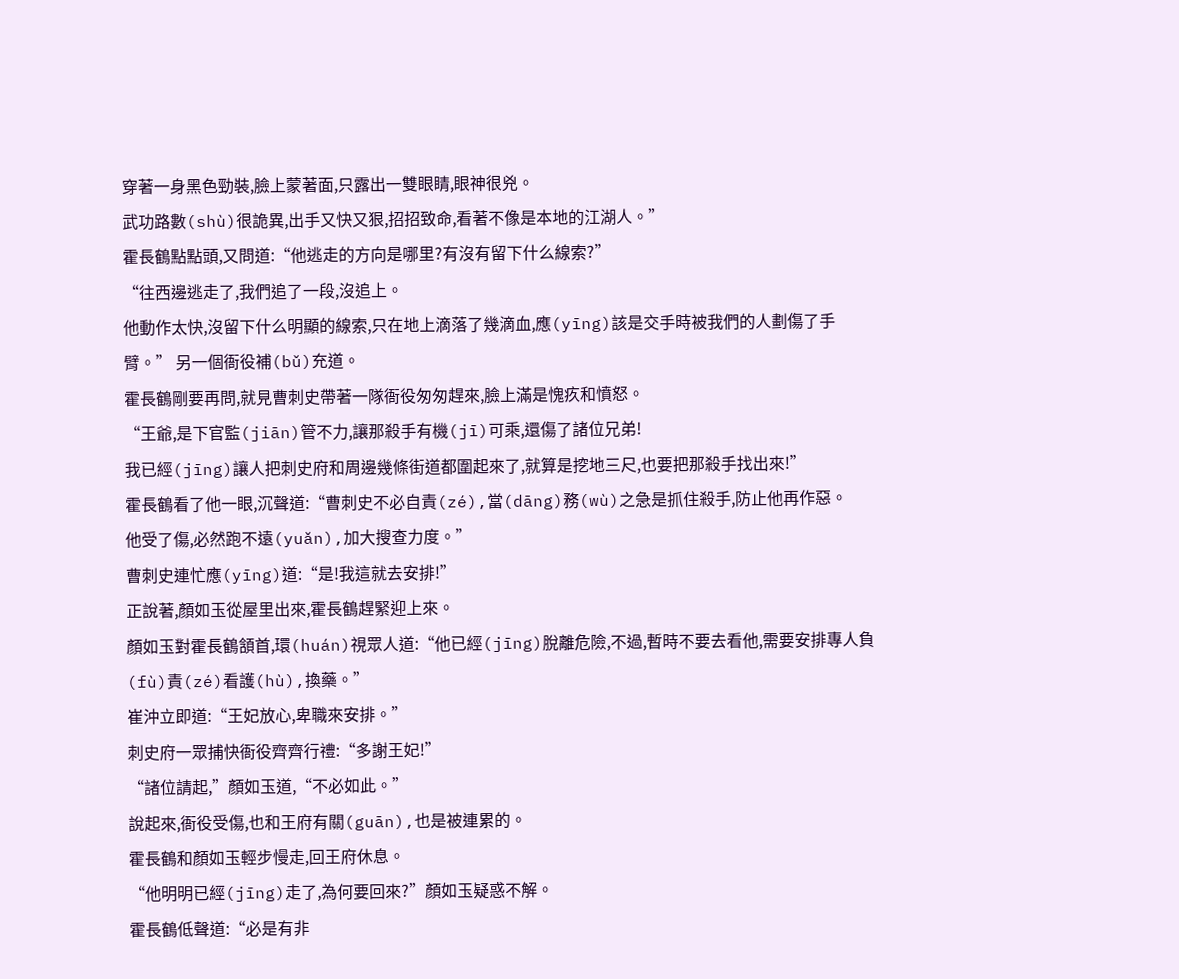穿著一身黑色勁裝,臉上蒙著面,只露出一雙眼睛,眼神很兇。
武功路數(shù)很詭異,出手又快又狠,招招致命,看著不像是本地的江湖人。”
霍長鶴點點頭,又問道:“他逃走的方向是哪里?有沒有留下什么線索?”
“往西邊逃走了,我們追了一段,沒追上。
他動作太快,沒留下什么明顯的線索,只在地上滴落了幾滴血,應(yīng)該是交手時被我們的人劃傷了手臂。” 另一個衙役補(bǔ)充道。
霍長鶴剛要再問,就見曹刺史帶著一隊衙役匆匆趕來,臉上滿是愧疚和憤怒。
“王爺,是下官監(jiān)管不力,讓那殺手有機(jī)可乘,還傷了諸位兄弟!
我已經(jīng)讓人把刺史府和周邊幾條街道都圍起來了,就算是挖地三尺,也要把那殺手找出來!”
霍長鶴看了他一眼,沉聲道:“曹刺史不必自責(zé),當(dāng)務(wù)之急是抓住殺手,防止他再作惡。
他受了傷,必然跑不遠(yuǎn),加大搜查力度。”
曹刺史連忙應(yīng)道:“是!我這就去安排!”
正說著,顏如玉從屋里出來,霍長鶴趕緊迎上來。
顏如玉對霍長鶴頷首,環(huán)視眾人道:“他已經(jīng)脫離危險,不過,暫時不要去看他,需要安排專人負(fù)責(zé)看護(hù),換藥。”
崔沖立即道:“王妃放心,卑職來安排。”
刺史府一眾捕快衙役齊齊行禮:“多謝王妃!”
“諸位請起,”顏如玉道,“不必如此。”
說起來,衙役受傷,也和王府有關(guān),也是被連累的。
霍長鶴和顏如玉輕步慢走,回王府休息。
“他明明已經(jīng)走了,為何要回來?”顏如玉疑惑不解。
霍長鶴低聲道:“必是有非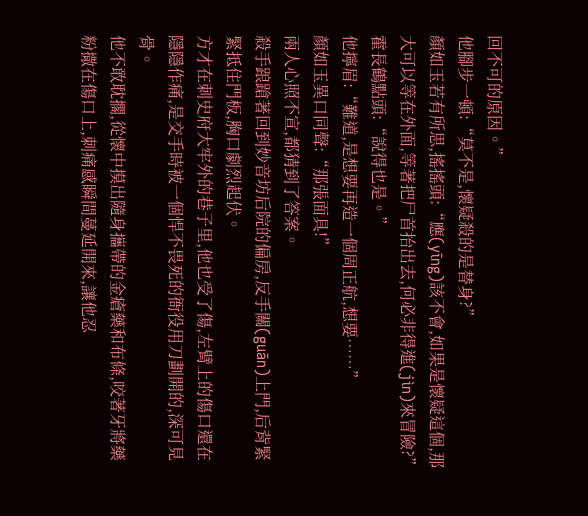回不可的原因。”
他腳步一頓:“莫不是,懷疑殺的是替身?”
顏如玉若有所思,搖搖頭:“應(yīng)該不會,如果是懷疑這個,那大可以等在外面,等著把尸首抬出去,何必非得進(jìn)來冒險?”
霍長鶴點頭:“說得也是。”
他擰眉:“難道,是想要再造一個周正航,想要……”
顏如玉異口同聲:“那張面具!”
兩人心照不宣,都猜到了答案。
殺手踉蹌著回到妙音坊后院的偏房,反手關(guān)上門,后背緊緊抵住門板,胸口劇烈起伏。
方才在刺史府大牢外的巷子里,他也受了傷,左臂上的傷口還在隱隱作痛,是交手時被一個悍不畏死的衙役用刀劃開的,深可見骨。
他不敢耽擱,從懷中摸出隨身攜帶的金瘡藥和布條,咬著牙將藥粉撒在傷口上,刺痛感瞬間蔓延開來,讓他忍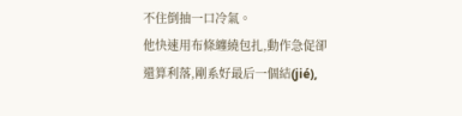不住倒抽一口冷氣。
他快速用布條纏繞包扎,動作急促卻還算利落,剛系好最后一個結(jié),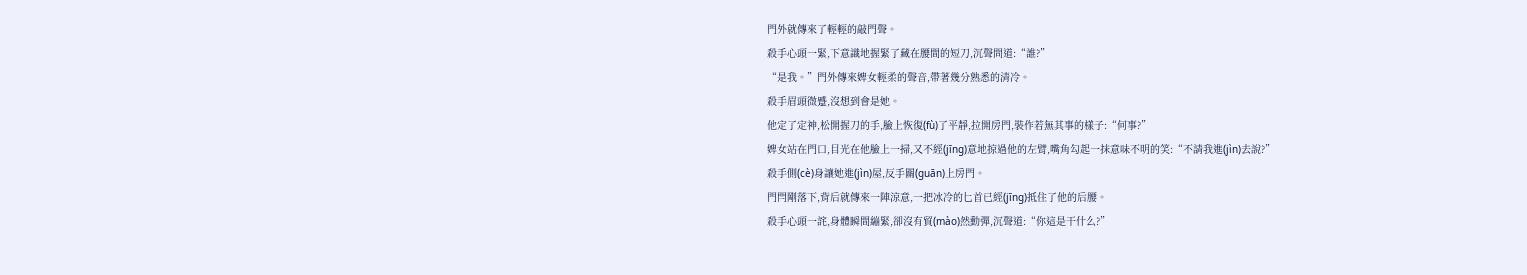門外就傳來了輕輕的敲門聲。
殺手心頭一緊,下意識地握緊了藏在腰間的短刀,沉聲問道:“誰?”
“是我。”門外傳來婢女輕柔的聲音,帶著幾分熟悉的清冷。
殺手眉頭微蹙,沒想到會是她。
他定了定神,松開握刀的手,臉上恢復(fù)了平靜,拉開房門,裝作若無其事的樣子:“何事?”
婢女站在門口,目光在他臉上一掃,又不經(jīng)意地掠過他的左臂,嘴角勾起一抹意味不明的笑:“不請我進(jìn)去說?”
殺手側(cè)身讓她進(jìn)屋,反手關(guān)上房門。
門閂剛落下,背后就傳來一陣涼意,一把冰冷的匕首已經(jīng)抵住了他的后腰。
殺手心頭一詫,身體瞬間繃緊,卻沒有貿(mào)然動彈,沉聲道:“你這是干什么?”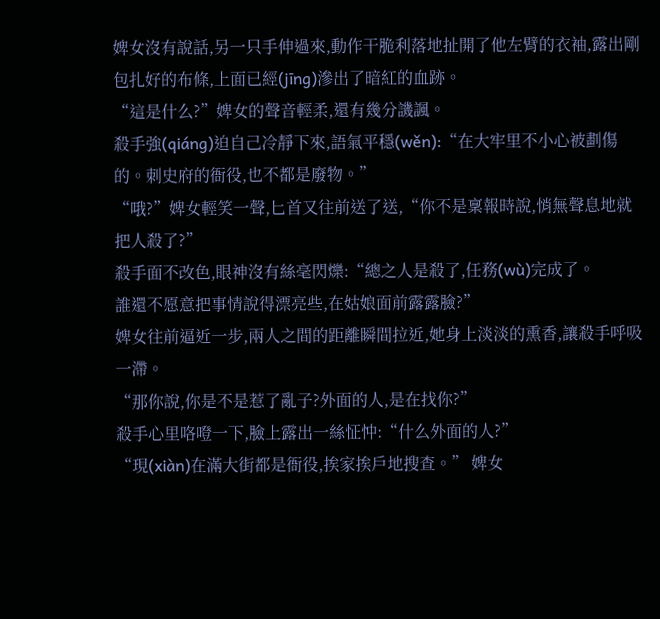婢女沒有說話,另一只手伸過來,動作干脆利落地扯開了他左臂的衣袖,露出剛包扎好的布條,上面已經(jīng)滲出了暗紅的血跡。
“這是什么?”婢女的聲音輕柔,還有幾分譏諷。
殺手強(qiáng)迫自己冷靜下來,語氣平穩(wěn):“在大牢里不小心被劃傷的。刺史府的衙役,也不都是廢物。”
“哦?”婢女輕笑一聲,匕首又往前送了送,“你不是稟報時說,悄無聲息地就把人殺了?”
殺手面不改色,眼神沒有絲毫閃爍:“總之人是殺了,任務(wù)完成了。
誰還不愿意把事情說得漂亮些,在姑娘面前露露臉?”
婢女往前逼近一步,兩人之間的距離瞬間拉近,她身上淡淡的熏香,讓殺手呼吸一滯。
“那你說,你是不是惹了亂子?外面的人,是在找你?”
殺手心里咯噔一下,臉上露出一絲怔忡:“什么外面的人?”
“現(xiàn)在滿大街都是衙役,挨家挨戶地搜查。” 婢女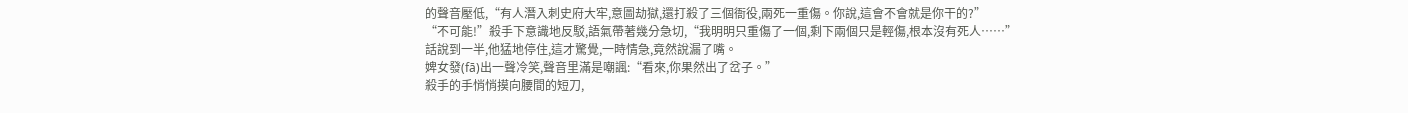的聲音壓低,“有人潛入刺史府大牢,意圖劫獄,還打殺了三個衙役,兩死一重傷。你說,這會不會就是你干的?”
“不可能!”殺手下意識地反駁,語氣帶著幾分急切,“我明明只重傷了一個,剩下兩個只是輕傷,根本沒有死人……”
話說到一半,他猛地停住,這才驚覺,一時情急,竟然說漏了嘴。
婢女發(fā)出一聲冷笑,聲音里滿是嘲諷:“看來,你果然出了岔子。”
殺手的手悄悄摸向腰間的短刀,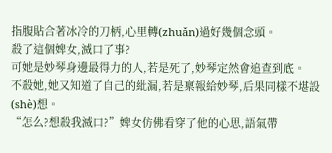指腹貼合著冰冷的刀柄,心里轉(zhuǎn)過好幾個念頭。
殺了這個婢女,滅口了事?
可她是妙琴身邊最得力的人,若是死了,妙琴定然會追查到底。
不殺她,她又知道了自己的紕漏,若是稟報給妙琴,后果同樣不堪設(shè)想。
“怎么?想殺我滅口?”婢女仿佛看穿了他的心思,語氣帶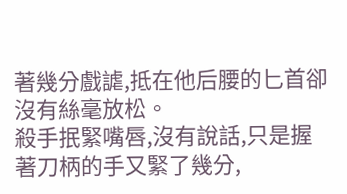著幾分戲謔,抵在他后腰的匕首卻沒有絲毫放松。
殺手抿緊嘴唇,沒有說話,只是握著刀柄的手又緊了幾分,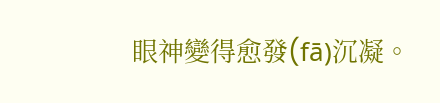眼神變得愈發(fā)沉凝。